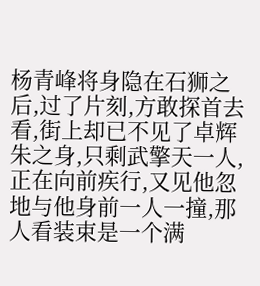杨青峰将身隐在石狮之后,过了片刻,方敢探首去看,街上却已不见了卓辉朱之身,只剩武擎天一人,正在向前疾行,又见他忽地与他身前一人一撞,那人看装束是一个满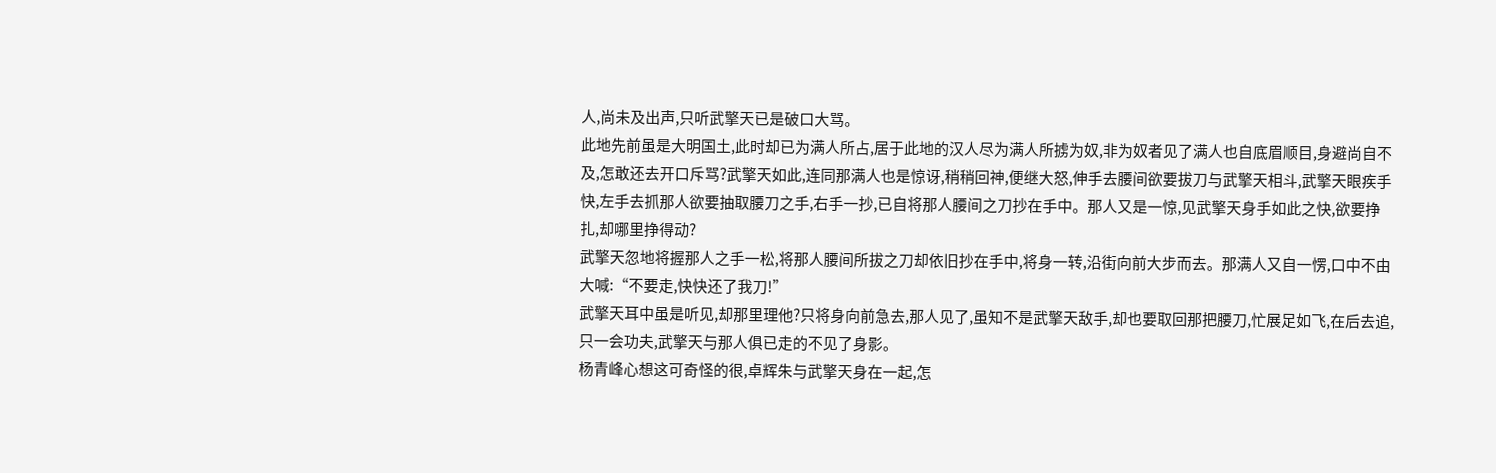人,尚未及出声,只听武擎天已是破口大骂。
此地先前虽是大明国土,此时却已为满人所占,居于此地的汉人尽为满人所掳为奴,非为奴者见了满人也自底眉顺目,身避尚自不及,怎敢还去开口斥骂?武擎天如此,连同那满人也是惊讶,稍稍回神,便继大怒,伸手去腰间欲要拔刀与武擎天相斗,武擎天眼疾手快,左手去抓那人欲要抽取腰刀之手,右手一抄,已自将那人腰间之刀抄在手中。那人又是一惊,见武擎天身手如此之快,欲要挣扎,却哪里挣得动?
武擎天忽地将握那人之手一松,将那人腰间所拔之刀却依旧抄在手中,将身一转,沿街向前大步而去。那满人又自一愣,口中不由大喊:“不要走,快快还了我刀!”
武擎天耳中虽是听见,却那里理他?只将身向前急去,那人见了,虽知不是武擎天敌手,却也要取回那把腰刀,忙展足如飞,在后去追,只一会功夫,武擎天与那人俱已走的不见了身影。
杨青峰心想这可奇怪的很,卓辉朱与武擎天身在一起,怎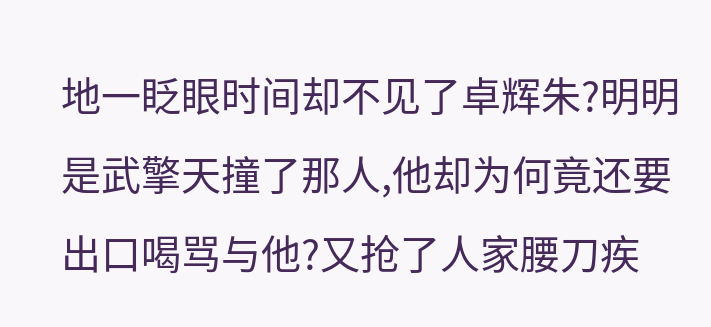地一眨眼时间却不见了卓辉朱?明明是武擎天撞了那人,他却为何竟还要出口喝骂与他?又抢了人家腰刀疾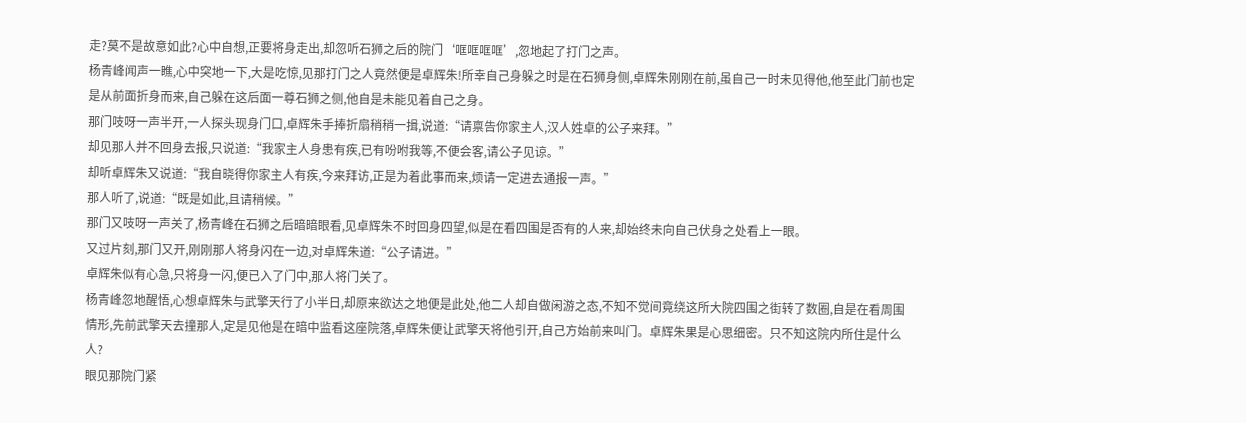走?莫不是故意如此?心中自想,正要将身走出,却忽听石狮之后的院门‘哐哐哐哐’,忽地起了打门之声。
杨青峰闻声一瞧,心中突地一下,大是吃惊,见那打门之人竟然便是卓辉朱!所幸自己身躲之时是在石狮身侧,卓辉朱刚刚在前,虽自己一时未见得他,他至此门前也定是从前面折身而来,自己躲在这后面一尊石狮之侧,他自是未能见着自己之身。
那门吱呀一声半开,一人探头现身门口,卓辉朱手捧折扇稍稍一揖,说道:“请禀告你家主人,汉人姓卓的公子来拜。”
却见那人并不回身去报,只说道:“我家主人身患有疾,已有吩咐我等,不便会客,请公子见谅。”
却听卓辉朱又说道:“我自晓得你家主人有疾,今来拜访,正是为着此事而来,烦请一定进去通报一声。”
那人听了,说道:“既是如此,且请稍候。”
那门又吱呀一声关了,杨青峰在石狮之后暗暗眼看,见卓辉朱不时回身四望,似是在看四围是否有的人来,却始终未向自己伏身之处看上一眼。
又过片刻,那门又开,刚刚那人将身闪在一边,对卓辉朱道:“公子请进。”
卓辉朱似有心急,只将身一闪,便已入了门中,那人将门关了。
杨青峰忽地醒悟,心想卓辉朱与武擎天行了小半日,却原来欲达之地便是此处,他二人却自做闲游之态,不知不觉间竟绕这所大院四围之街转了数圈,自是在看周围情形,先前武擎天去撞那人,定是见他是在暗中监看这座院落,卓辉朱便让武擎天将他引开,自己方始前来叫门。卓辉朱果是心思细密。只不知这院内所住是什么人?
眼见那院门紧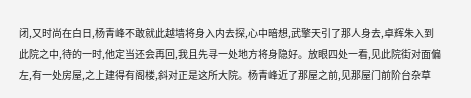闭,又时尚在白日,杨青峰不敢就此越墙将身入内去探,心中暗想,武擎天引了那人身去,卓辉朱入到此院之中,待的一时,他定当还会再回,我且先寻一处地方将身隐好。放眼四处一看,见此院街对面偏左,有一处房屋,之上建得有阁楼,斜对正是这所大院。杨青峰近了那屋之前,见那屋门前阶台杂草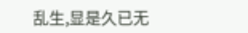乱生,显是久已无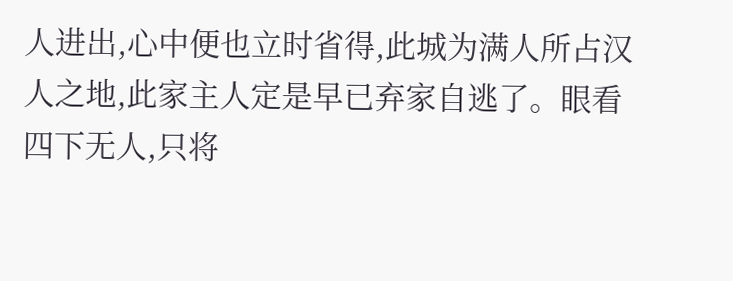人进出,心中便也立时省得,此城为满人所占汉人之地,此家主人定是早已弃家自逃了。眼看四下无人,只将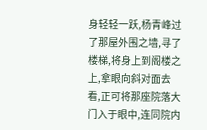身轻轻一跃,杨青峰过了那屋外围之墙,寻了楼梯,将身上到阁楼之上,拿眼向斜对面去看,正可将那座院落大门入于眼中,连同院内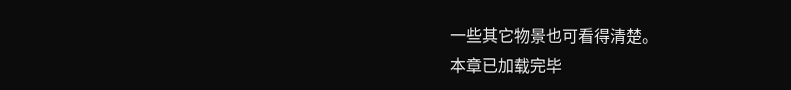一些其它物景也可看得清楚。
本章已加载完毕